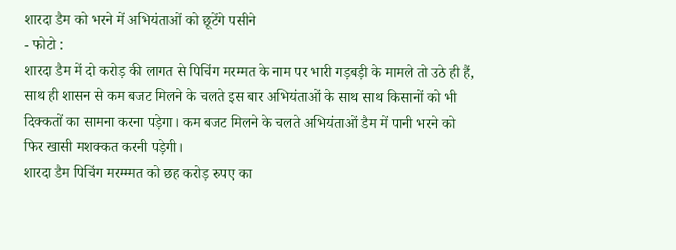शारदा डैम को भरने में अभियंताओं को छूटेंगे पसीने
- फोटो :
शारदा डैम में दो करोड़ की लागत से पिचिंग मरम्मत के नाम पर भारी गड़बड़ी के मामले तो उठे ही हैं, साथ ही शासन से कम बजट मिलने के चलते इस बार अभियंताओं के साथ साथ किसानों को भी दिक्कतों का सामना करना पड़ेगा। कम बजट मिलने के चलते अभियंताओं डैम में पानी भरने को फिर खासी मशक्कत करनी पड़ेगी।
शारदा डैम पिचिंग मरम्म्मत को छह करोड़ रुपए का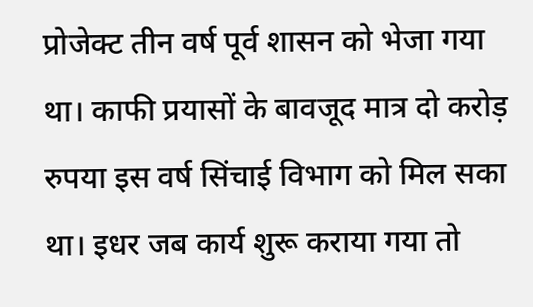प्रोजेक्ट तीन वर्ष पूर्व शासन को भेजा गया था। काफी प्रयासों के बावजूद मात्र दो करोड़ रुपया इस वर्ष सिंचाई विभाग को मिल सका था। इधर जब कार्य शुरू कराया गया तो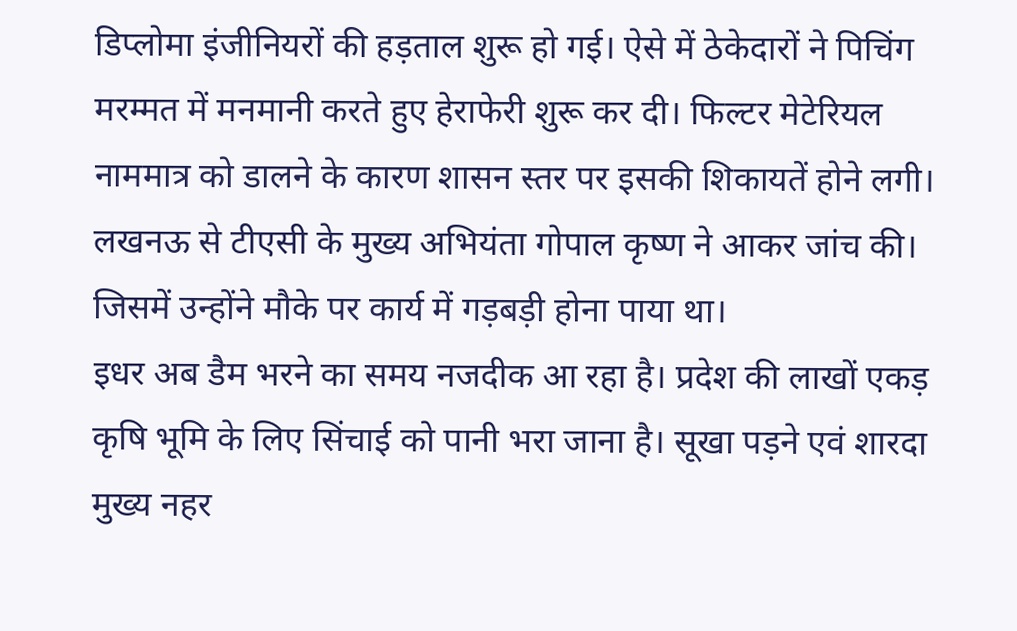डिप्लोमा इंजीनियरों की हड़ताल शुरू हो गई। ऐसे में ठेकेदारों ने पिचिंग मरम्मत में मनमानी करते हुए हेराफेरी शुरू कर दी। फिल्टर मेटेरियल नाममात्र को डालने के कारण शासन स्तर पर इसकी शिकायतें होने लगी। लखनऊ से टीएसी के मुख्य अभियंता गोपाल कृष्ण ने आकर जांच की। जिसमें उन्होंने मौके पर कार्य में गड़बड़ी होना पाया था।
इधर अब डैम भरने का समय नजदीक आ रहा है। प्रदेश की लाखों एकड़ कृषि भूमि के लिए सिंचाई को पानी भरा जाना है। सूखा पड़ने एवं शारदा मुख्य नहर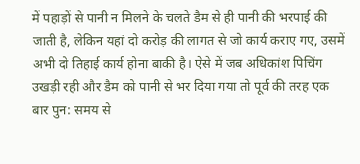में पहाड़ों से पानी न मिलने के चलते डैम से ही पानी की भरपाई की जाती है, लेकिन यहां दो करोड़ की लागत से जो कार्य कराए गए, उसमें अभी दो तिहाई कार्य होना बाकी है। ऐसे में जब अधिकांश पिचिंग उखड़ी रही और डैम को पानी से भर दिया गया तो पूर्व की तरह एक बार पुन: समय से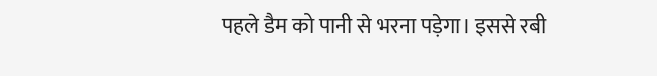पहले डैम को पानी से भरना पड़ेगा। इससे रबी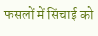फसलों में सिंचाई को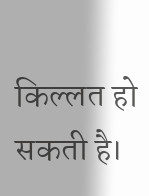किल्लत हो सकती है।